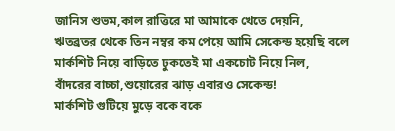জানিস শুভম,কাল রাত্তিরে মা আমাকে খেতে দেয়নি,
ঋতব্রতর থেকে তিন নম্বর কম পেয়ে আমি সেকেন্ড হয়েছি বলে
মার্কশিট নিয়ে বাড়িতে ঢুকতেই মা একচোট নিয়ে নিল,
বাঁদরের বাচ্চা,শুয়োরের ঝাড় এবারও সেকেন্ড!
মার্কশিট গুটিয়ে মুড়ে বকে বকে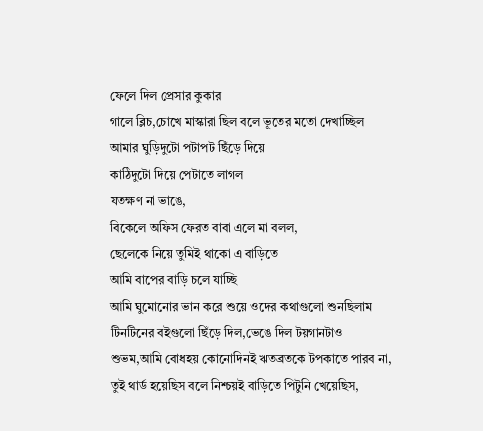ফেলে দিল প্রেসার কুকার
গালে ব্লিচ,চোখে মাস্কারা ছিল বলে ভূতের মতো দেখাচ্ছিল
আমার ঘুড়িদুটো পটাপট ছিঁড়ে দিয়ে
কাঠিদুটো দিয়ে পেটাতে লাগল
যতক্ষণ না ভাঙে,
বিকেলে অফিস ফেরত বাবা এলে মা বলল,
ছেলেকে নিয়ে তুমিই থাকো এ বাড়িতে
আমি বাপের বাড়ি চলে যাচ্ছি
আমি ঘুমোনোর ভান করে শুয়ে ওদের কথাগুলো শুনছিলাম
টিনটিনের বইগুলো ছিঁড়ে দিল,ভেঙে দিল টয়গানটাও
শুভম,আমি বোধহয় কোনোদিনই ঋতব্রতকে টপকাতে পারব না,
তুই থার্ড হয়েছিস বলে নিশ্চয়ই বাড়িতে পিটুনি খেয়েছিস,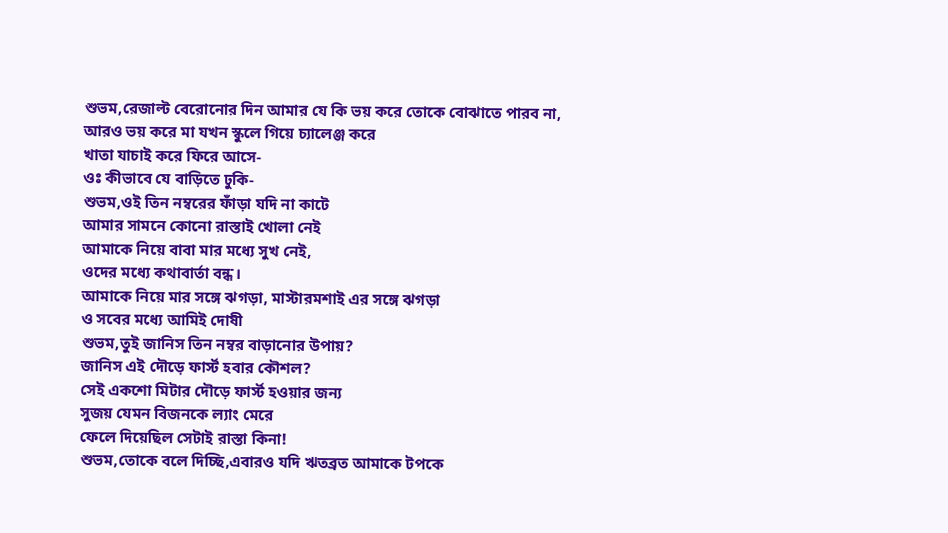শুভম,রেজাল্ট বেরোনোর দিন আমার যে কি ভয় করে তোকে বোঝাতে পারব না,
আরও ভয় করে মা যখন স্কুলে গিয়ে চ্যালেঞ্জ করে
খাতা যাচাই করে ফিরে আসে-
ওঃ কীভাবে যে বাড়িতে ঢুকি-
শুভম,ওই তিন নম্বরের ফাঁড়া যদি না কাটে
আমার সামনে কোনো রাস্তাই খোলা নেই
আমাকে নিয়ে বাবা মার মধ্যে সুখ নেই,
ওদের মধ্যে কথাবার্তা বন্ধ।
আমাকে নিয়ে মার সঙ্গে ঝগড়া, মাস্টারমশাই এর সঙ্গে ঝগড়া
ও সবের মধ্যে আমিই দোষী
শুভম,তুই জানিস তিন নম্বর বাড়ানোর উপায়?
জানিস এই দৌড়ে ফার্স্ট হবার কৌশল?
সেই একশো মিটার দৌড়ে ফার্স্ট হওয়ার জন্য
সুজয় যেমন বিজনকে ল্যাং মেরে
ফেলে দিয়েছিল সেটাই রাস্তা কিনা!
শুভম,তোকে বলে দিচ্ছি,এবারও যদি ঋতব্রত আমাকে টপকে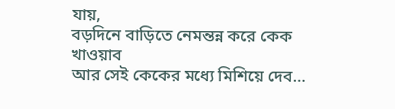যায়,
বড়দিনে বাড়িতে নেমন্তন্ন করে কেক খাওয়াব
আর সেই কেকের মধ্যে মিশিয়ে দেব…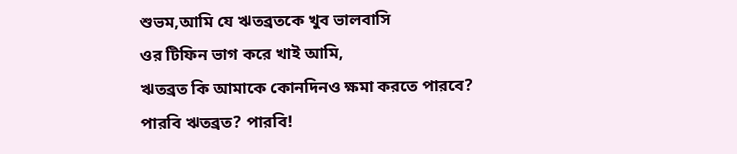শুভম,আমি যে ঋতব্রতকে খুব ভালবাসি
ওর টিফিন ভাগ করে খাই আমি,
ঋতব্রত কি আমাকে কোনদিনও ক্ষমা করতে পারবে?
পারবি ঋতব্রত? পারবি!